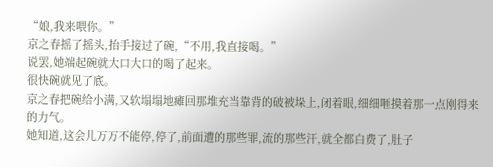“娘,我来喂你。”
京之春摇了摇头,抬手接过了碗,“不用,我直接喝。”
说罢,她端起碗就大口大口的喝了起来。
很快碗就见了底。
京之春把碗给小满,又软塌塌地瘫回那堆充当靠背的破被垛上,闭着眼,细细咂摸着那一点刚得来的力气。
她知道,这会儿万万不能停,停了,前面遭的那些罪,流的那些汗,就全都白费了,肚子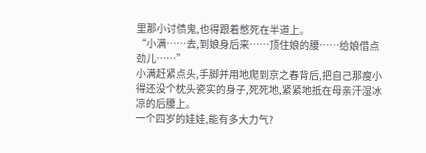里那小讨债鬼,也得跟着憋死在半道上。
“小满……去,到娘身后来……顶住娘的腰……给娘借点劲儿……”
小满赶紧点头,手脚并用地爬到京之春背后,把自己那瘦小得还没个枕头瓷实的身子,死死地,紧紧地抵在母亲汗湿冰凉的后腰上。
一个四岁的娃娃,能有多大力气?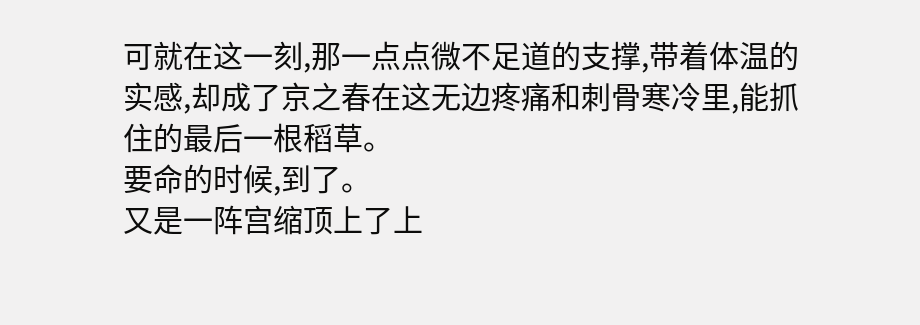可就在这一刻,那一点点微不足道的支撑,带着体温的实感,却成了京之春在这无边疼痛和刺骨寒冷里,能抓住的最后一根稻草。
要命的时候,到了。
又是一阵宫缩顶上了上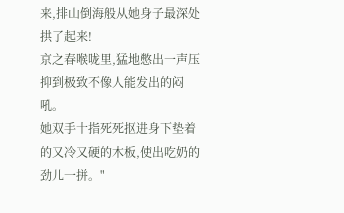来,排山倒海般从她身子最深处拱了起来!
京之春喉咙里,猛地憋出一声压抑到极致不像人能发出的闷吼。
她双手十指死死抠进身下垫着的又冷又硬的木板,使出吃奶的劲儿一拼。"